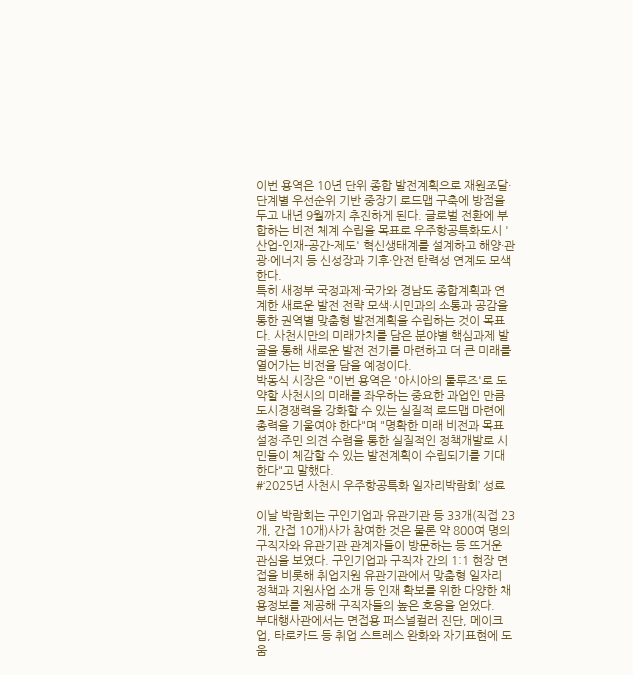이번 용역은 10년 단위 종합 발전계획으로 재원조달·단계별 우선순위 기반 중장기 로드맵 구축에 방점을 두고 내년 9월까지 추진하게 된다. 글로벌 전환에 부합하는 비전 체계 수립을 목표로 우주항공특화도시 '산업-인재-공간-제도' 혁신생태계를 설계하고 해양·관광·에너지 등 신성장과 기후·안전 탄력성 연계도 모색한다.
특히 새정부 국정과제·국가와 경남도 종합계획과 연계한 새로운 발전 전략 모색·시민과의 소통과 공감을 통한 권역별 맞춤형 발전계획을 수립하는 것이 목표다. 사천시만의 미래가치를 담은 분야별 핵심과제 발굴을 통해 새로운 발전 전기를 마련하고 더 큰 미래를 열어가는 비전을 담을 예정이다.
박동식 시장은 "이번 용역은 '아시아의 툴루즈'로 도약할 사천시의 미래를 좌우하는 중요한 과업인 만큼 도시경쟁력을 강화할 수 있는 실질적 로드맵 마련에 총력을 기울여야 한다"며 "명확한 미래 비전과 목표 설정·주민 의견 수렴을 통한 실질적인 정책개발로 시민들이 체감할 수 있는 발전계획이 수립되기를 기대한다"고 말했다.
#‘2025년 사천시 우주항공특화 일자리박람회’ 성료

이날 박람회는 구인기업과 유관기관 등 33개(직접 23개, 간접 10개)사가 참여한 것은 물론 약 800여 명의 구직자와 유관기관 관계자들이 방문하는 등 뜨거운 관심을 보였다. 구인기업과 구직자 간의 1:1 현장 면접을 비롯해 취업지원 유관기관에서 맞춤형 일자리 정책과 지원사업 소개 등 인재 확보를 위한 다양한 채용정보를 제공해 구직자들의 높은 호응을 얻었다.
부대행사관에서는 면접용 퍼스널컬러 진단, 메이크업, 타로카드 등 취업 스트레스 완화와 자기표현에 도움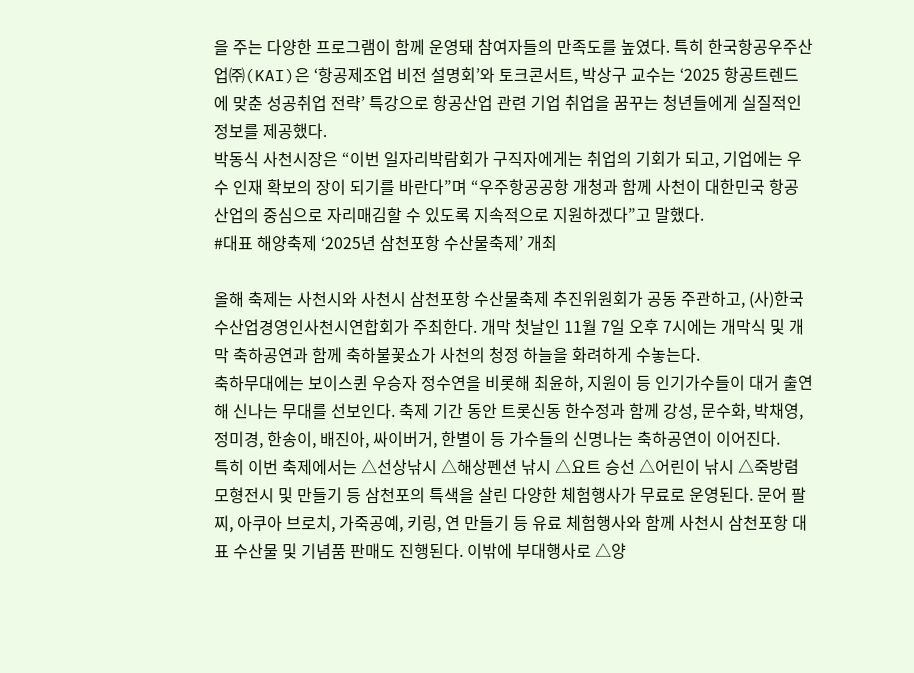을 주는 다양한 프로그램이 함께 운영돼 참여자들의 만족도를 높였다. 특히 한국항공우주산업㈜(KAI)은 ‘항공제조업 비전 설명회’와 토크콘서트, 박상구 교수는 ‘2025 항공트렌드에 맞춘 성공취업 전략’ 특강으로 항공산업 관련 기업 취업을 꿈꾸는 청년들에게 실질적인 정보를 제공했다.
박동식 사천시장은 “이번 일자리박람회가 구직자에게는 취업의 기회가 되고, 기업에는 우수 인재 확보의 장이 되기를 바란다”며 “우주항공공항 개청과 함께 사천이 대한민국 항공산업의 중심으로 자리매김할 수 있도록 지속적으로 지원하겠다”고 말했다.
#대표 해양축제 ‘2025년 삼천포항 수산물축제’ 개최

올해 축제는 사천시와 사천시 삼천포항 수산물축제 추진위원회가 공동 주관하고, (사)한국수산업경영인사천시연합회가 주최한다. 개막 첫날인 11월 7일 오후 7시에는 개막식 및 개막 축하공연과 함께 축하불꽃쇼가 사천의 청정 하늘을 화려하게 수놓는다.
축하무대에는 보이스퀸 우승자 정수연을 비롯해 최윤하, 지원이 등 인기가수들이 대거 출연해 신나는 무대를 선보인다. 축제 기간 동안 트롯신동 한수정과 함께 강성, 문수화, 박채영, 정미경, 한송이, 배진아, 싸이버거, 한별이 등 가수들의 신명나는 축하공연이 이어진다.
특히 이번 축제에서는 △선상낚시 △해상펜션 낚시 △요트 승선 △어린이 낚시 △죽방렴 모형전시 및 만들기 등 삼천포의 특색을 살린 다양한 체험행사가 무료로 운영된다. 문어 팔찌, 아쿠아 브로치, 가죽공예, 키링, 연 만들기 등 유료 체험행사와 함께 사천시 삼천포항 대표 수산물 및 기념품 판매도 진행된다. 이밖에 부대행사로 △양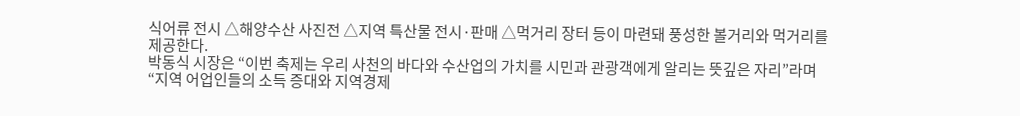식어류 전시 △해양수산 사진전 △지역 특산물 전시·판매 △먹거리 장터 등이 마련돼 풍성한 볼거리와 먹거리를 제공한다.
박동식 시장은 “이번 축제는 우리 사천의 바다와 수산업의 가치를 시민과 관광객에게 알리는 뜻깊은 자리”라며 “지역 어업인들의 소득 증대와 지역경제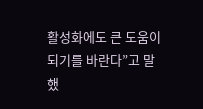활성화에도 큰 도움이 되기를 바란다”고 말했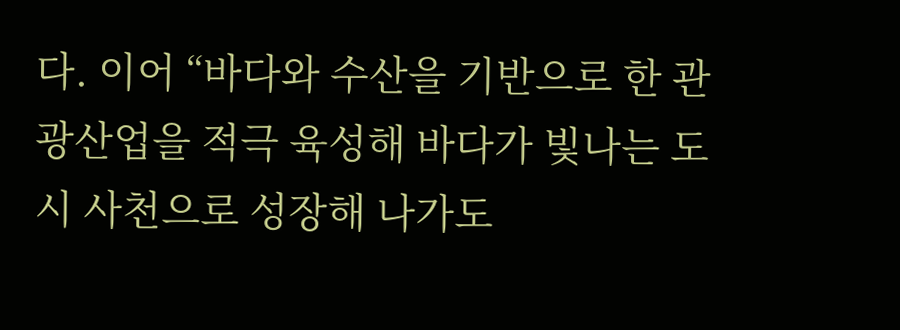다. 이어 “바다와 수산을 기반으로 한 관광산업을 적극 육성해 바다가 빛나는 도시 사천으로 성장해 나가도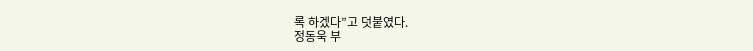록 하겠다”고 덧붙였다.
정동욱 부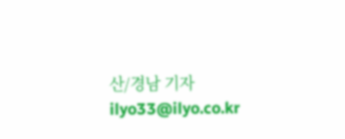산/경남 기자 ilyo33@ilyo.co.kr